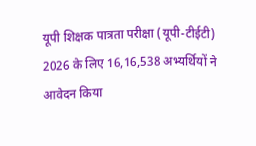यूपी शिक्षक पात्रता परीक्षा (यूपी-टीईटी) 2026 के लिए 16,16,538 अभ्यर्थियों ने आवेदन किया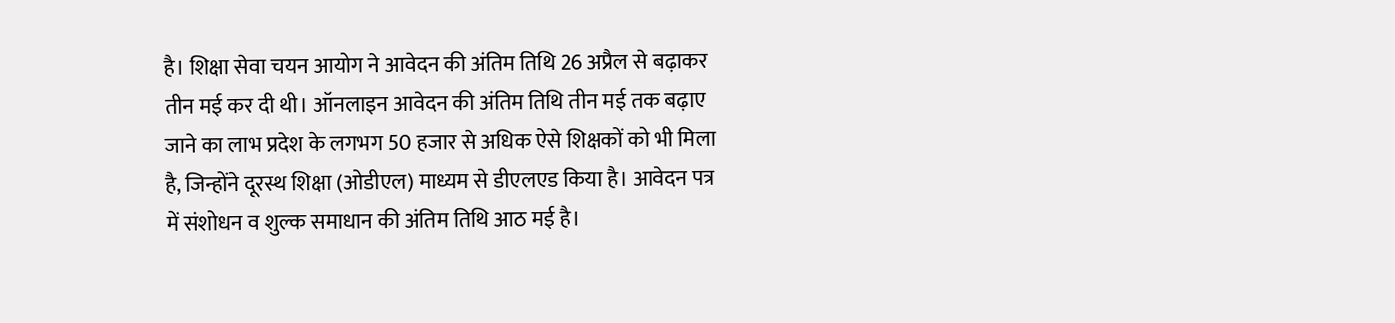है। शिक्षा सेवा चयन आयोग ने आवेदन की अंतिम तिथि 26 अप्रैल से बढ़ाकर तीन मई कर दी थी। ऑनलाइन आवेदन की अंतिम तिथि तीन मई तक बढ़ाए जाने का लाभ प्रदेश के लगभग 50 हजार से अधिक ऐसे शिक्षकों को भी मिला है, जिन्होंने दूरस्थ शिक्षा (ओडीएल) माध्यम से डीएलएड किया है। आवेदन पत्र में संशोधन व शुल्क समाधान की अंतिम तिथि आठ मई है।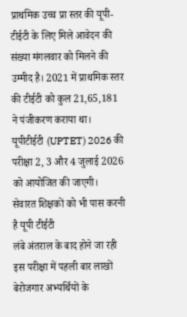प्राथमिक उच्च प्रा स्तर की यूपी-टीईटी के लिए मिले आवेदन की संख्या मंगलवार को मिलने की उम्मीद है। 2021 में प्राथमिक स्तर की टीईटी को कुल 21,65,181 ने पंजीकरण कराया था। यूपीटीईटी (UPTET) 2026 की परीक्षा 2, 3 और 4 जुलाई 2026 को आयोजित की जाएगी।
सेवारत शिक्षकों को भी पास करनी है यूपी टीईटी
लंबे अंतराल के बाद होने जा रही इस परीक्षा में पहली बार लाखों बेरोजगार अभ्यर्थियों के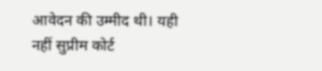आवेदन की उम्मीद थी। यही नहीं सुप्रीम कोर्ट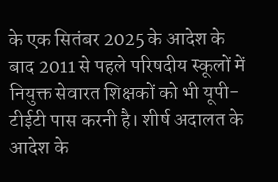के एक सितंबर 2025 के आदेश के बाद 2011 से पहले परिषदीय स्कूलों में नियुक्त सेवारत शिक्षकों को भी यूपी-टीईटी पास करनी है। शीर्ष अदालत के आदेश के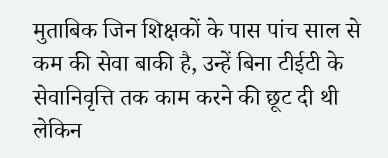मुताबिक जिन शिक्षकों के पास पांच साल से कम की सेवा बाकी है, उन्हें बिना टीईटी के सेवानिवृत्ति तक काम करने की छूट दी थी लेकिन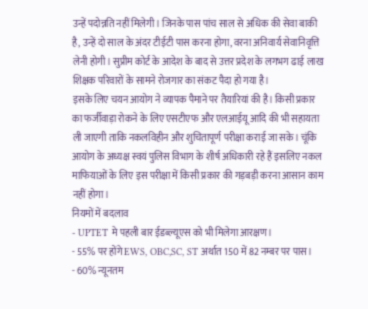उन्हें पदोन्नति नहीं मिलेगी। जिनके पास पांच साल से अधिक की सेवा बाकी है, उन्हें दो साल के अंदर टीईटी पास करना होगा, वरना अनिवार्य सेवानिवृत्ति लेनी होगी। सुप्रीम कोर्ट के आदेश के बाद से उत्तर प्रदेश के लगभग ढाई लाख शिक्षक परिवारों के सामने रोजगार का संकट पैदा हो गया है।
इसके लिए चयन आयोग ने व्यापक पैमाने पर तैयारियां की है। किसी प्रकार का फर्जीवाड़ा रोकने के लिए एसटीएफ और एलआईयू आदि की भी सहायता ली जाएगी ताकि नकलविहीन और शुचितापूर्ण परीक्षा कराई जा सके। चूंकि आयोग के अध्यक्ष स्वयं पुलिस विभाग के शीर्ष अधिकारी रहे हैं इसलिए नकल माफियाओं के लिए इस परीक्षा में किसी प्रकार की गड़बड़ी करना आसान काम नहीं होगा।
नियमों में बदलाव
- UPTET मे पहली बार ईडब्ल्यूएस को भी मिलेगा आरक्षण।
- 55% पर होंगे EWS, OBC,SC, ST अर्थात 150 में 82 नम्बर पर पास।
- 60% न्यूनतम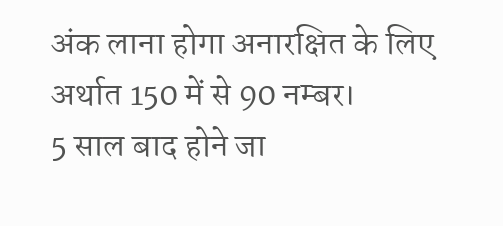अंक लाना होगा अनारक्षित के लिए अर्थात 150 में से 90 नम्बर।
5 साल बाद होने जा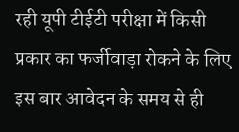रही यूपी टीईटी परीक्षा में किसी प्रकार का फर्जीवाड़ा रोकने के लिए इस बार आवेदन के समय से ही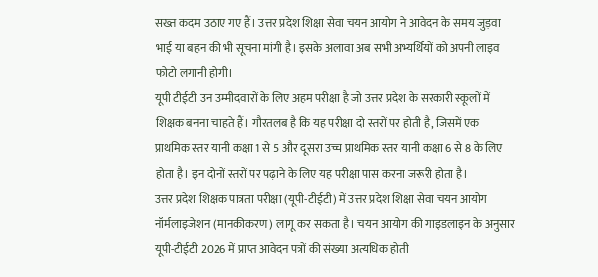सख्त कदम उठाए गए हैं। उत्तर प्रदेश शिक्षा सेवा चयन आयोग ने आवेदन के समय जुड़वा भाई या बहन की भी सूचना मांगी है। इसके अलावा अब सभी अभ्यर्थियों को अपनी लाइव फोटो लगानी होगी।
यूपी टीईटी उन उम्मीदवारों के लिए अहम परीक्षा है जो उत्तर प्रदेश के सरकारी स्कूलों में शिक्षक बनना चाहते हैं। गौरतलब है कि यह परीक्षा दो स्तरों पर होती है, जिसमें एक प्राथमिक स्तर यानी कक्षा 1 से 5 और दूसरा उच्च प्राथमिक स्तर यानी कक्षा 6 से 8 के लिए होता है। इन दोनों स्तरों पर पढ़ाने के लिए यह परीक्षा पास करना जरूरी होता है।
उत्तर प्रदेश शिक्षक पात्रता परीक्षा (यूपी-टीईटी) में उत्तर प्रदेश शिक्षा सेवा चयन आयोग नॉर्मलाइजेशन (मानकीकरण) लागू कर सकता है। चयन आयोग की गाइडलाइन के अनुसार यूपी-टीईटी 2026 में प्राप्त आवेदन पत्रों की संख्या अत्यधिक होती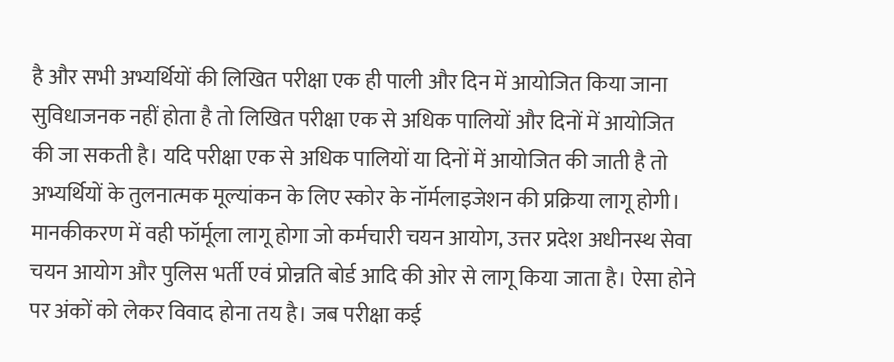है और सभी अभ्यर्थियों की लिखित परीक्षा एक ही पाली और दिन में आयोजित किया जाना सुविधाजनक नहीं होता है तो लिखित परीक्षा एक से अधिक पालियों और दिनों में आयोजित की जा सकती है। यदि परीक्षा एक से अधिक पालियों या दिनों में आयोजित की जाती है तो अभ्यर्थियों के तुलनात्मक मूल्यांकन के लिए स्कोर के नॉर्मलाइजेशन की प्रक्रिया लागू होगी। मानकीकरण में वही फॉर्मूला लागू होगा जो कर्मचारी चयन आयोग, उत्तर प्रदेश अधीनस्थ सेवा चयन आयोग और पुलिस भर्ती एवं प्रोन्नति बोर्ड आदि की ओर से लागू किया जाता है। ऐसा होने पर अंकों को लेकर विवाद होना तय है। जब परीक्षा कई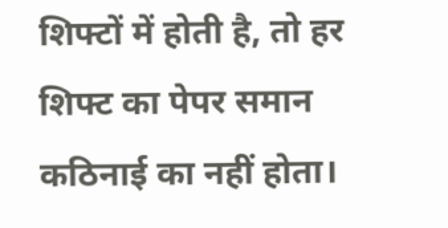शिफ्टों में होती है, तो हर शिफ्ट का पेपर समान कठिनाई का नहीं होता।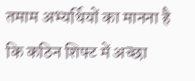तमाम अभ्यर्थियों का मानना है कि कठिन शिफ्ट में अच्छा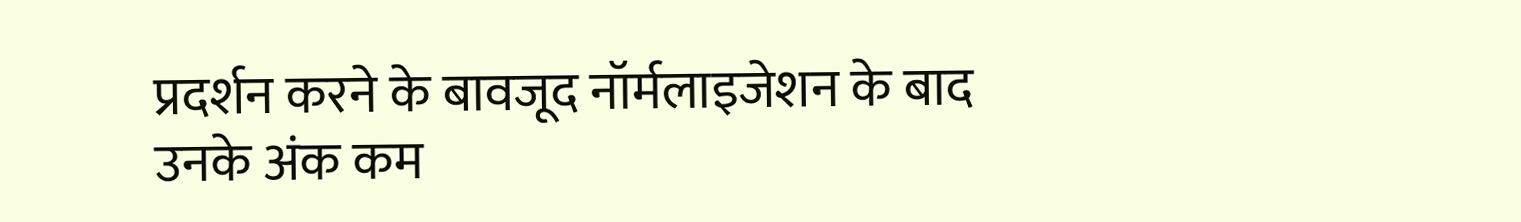प्रदर्शन करने के बावजूद नॉर्मलाइजेशन के बाद उनके अंक कम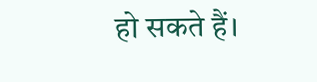हो सकते हैं।